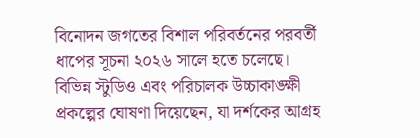বিনোদন জগতের বিশাল পরিবর্তনের পরবর্তী ধাপের সূচনা ২০২৬ সালে হতে চলেছে। বিভিন্ন স্টুডিও এবং পরিচালক উচ্চাকাঙ্ক্ষী প্রকল্পের ঘোষণা দিয়েছেন, যা দর্শকের আগ্রহ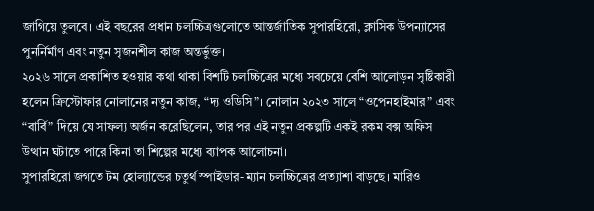জাগিয়ে তুলবে। এই বছরের প্রধান চলচ্চিত্রগুলোতে আন্তর্জাতিক সুপারহিরো, ক্লাসিক উপন্যাসের পুনর্নির্মাণ এবং নতুন সৃজনশীল কাজ অন্তর্ভুক্ত।
২০২৬ সালে প্রকাশিত হওয়ার কথা থাকা বিশটি চলচ্চিত্রের মধ্যে সবচেয়ে বেশি আলোড়ন সৃষ্টিকারী হলেন ক্রিস্টোফার নোলানের নতুন কাজ, “দ্য ওডিসি”। নোলান ২০২৩ সালে “ওপেনহাইমার” এবং “বার্বি” দিয়ে যে সাফল্য অর্জন করেছিলেন, তার পর এই নতুন প্রকল্পটি একই রকম বক্স অফিস উত্থান ঘটাতে পারে কিনা তা শিল্পের মধ্যে ব্যাপক আলোচনা।
সুপারহিরো জগতে টম হোল্যান্ডের চতুর্থ স্পাইডার-ম্যান চলচ্চিত্রের প্রত্যাশা বাড়ছে। মারিও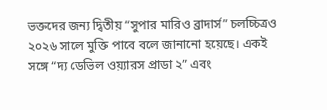ভক্তদের জন্য দ্বিতীয় “সুপার মারিও ব্রাদার্স” চলচ্চিত্রও ২০২৬ সালে মুক্তি পাবে বলে জানানো হয়েছে। একই সঙ্গে “দ্য ডেভিল ওয়্যারস প্রাডা ২” এবং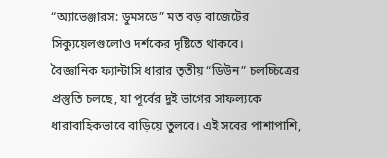“অ্যাভেঞ্জারস: ডুমসডে” মত বড় বাজেটের সিক্যুয়েলগুলোও দর্শকের দৃষ্টিতে থাকবে।
বৈজ্ঞানিক ফ্যান্টাসি ধারার তৃতীয় “ডিউন” চলচ্চিত্রের প্রস্তুতি চলছে, যা পূর্বের দুই ভাগের সাফল্যকে ধারাবাহিকভাবে বাড়িয়ে তুলবে। এই সবের পাশাপাশি,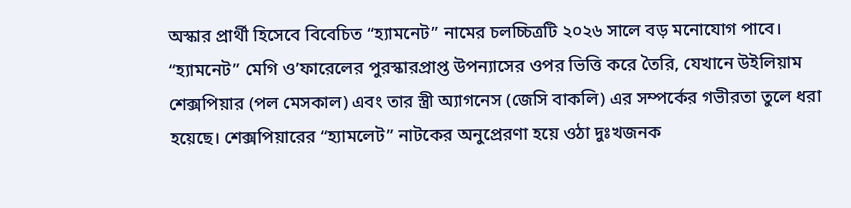অস্কার প্রার্থী হিসেবে বিবেচিত “হ্যামনেট” নামের চলচ্চিত্রটি ২০২৬ সালে বড় মনোযোগ পাবে।
“হ্যামনেট” মেগি ও’ফারেলের পুরস্কারপ্রাপ্ত উপন্যাসের ওপর ভিত্তি করে তৈরি, যেখানে উইলিয়াম শেক্সপিয়ার (পল মেসকাল) এবং তার স্ত্রী অ্যাগনেস (জেসি বাকলি) এর সম্পর্কের গভীরতা তুলে ধরা হয়েছে। শেক্সপিয়ারের “হ্যামলেট” নাটকের অনুপ্রেরণা হয়ে ওঠা দুঃখজনক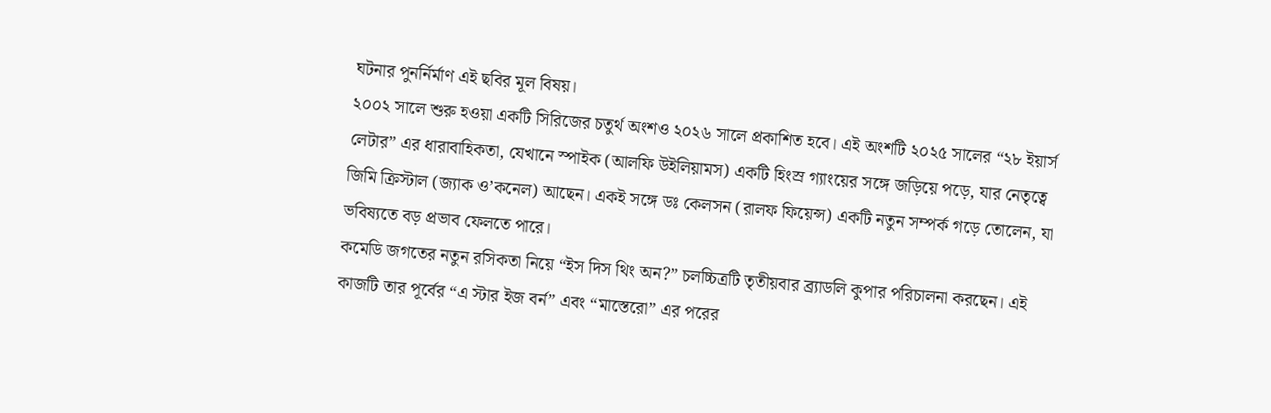ঘটনার পুনর্নির্মাণ এই ছবির মূল বিষয়।
২০০২ সালে শুরু হওয়া একটি সিরিজের চতুর্থ অংশও ২০২৬ সালে প্রকাশিত হবে। এই অংশটি ২০২৫ সালের “২৮ ইয়ার্স লেটার” এর ধারাবাহিকতা, যেখানে স্পাইক (আলফি উইলিয়ামস) একটি হিংস্র গ্যাংয়ের সঙ্গে জড়িয়ে পড়ে, যার নেতৃত্বে জিমি ক্রিস্টাল (জ্যাক ও’কনেল) আছেন। একই সঙ্গে ডঃ কেলসন (রালফ ফিয়েন্স) একটি নতুন সম্পর্ক গড়ে তোলেন, যা ভবিষ্যতে বড় প্রভাব ফেলতে পারে।
কমেডি জগতের নতুন রসিকতা নিয়ে “ইস দিস থিং অন?” চলচ্চিত্রটি তৃতীয়বার ব্র্যাডলি কুপার পরিচালনা করছেন। এই কাজটি তার পূর্বের “এ স্টার ইজ বর্ন” এবং “মাস্তেরো” এর পরের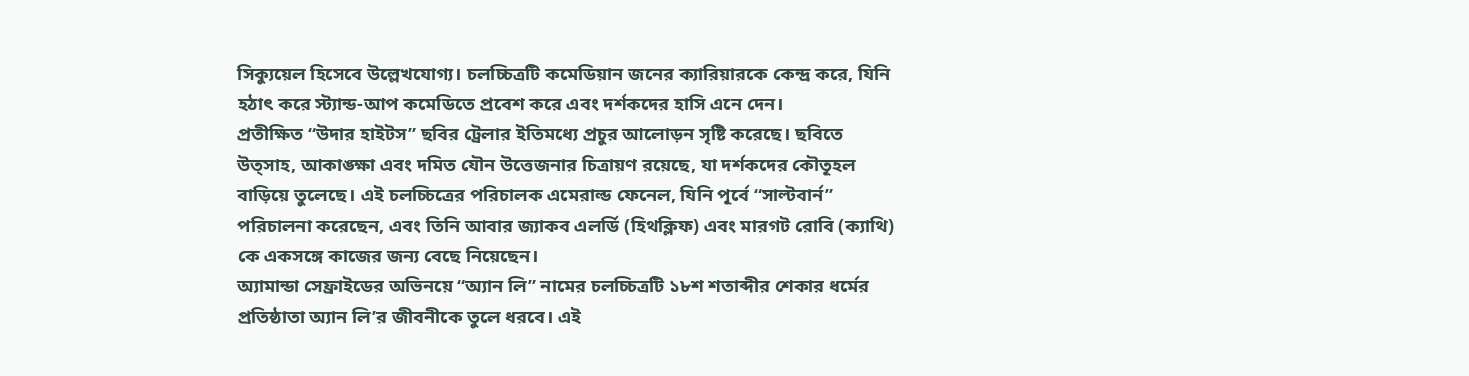সিক্যুয়েল হিসেবে উল্লেখযোগ্য। চলচ্চিত্রটি কমেডিয়ান জনের ক্যারিয়ারকে কেন্দ্র করে, যিনি হঠাৎ করে স্ট্যান্ড-আপ কমেডিতে প্রবেশ করে এবং দর্শকদের হাসি এনে দেন।
প্রতীক্ষিত “উদার হাইটস” ছবির ট্রেলার ইতিমধ্যে প্রচুর আলোড়ন সৃষ্টি করেছে। ছবিতে উত্সাহ, আকাঙ্ক্ষা এবং দমিত যৌন উত্তেজনার চিত্রায়ণ রয়েছে, যা দর্শকদের কৌতূহল বাড়িয়ে তুলেছে। এই চলচ্চিত্রের পরিচালক এমেরাল্ড ফেনেল, যিনি পূর্বে “সাল্টবার্ন” পরিচালনা করেছেন, এবং তিনি আবার জ্যাকব এলর্ডি (হিথক্লিফ) এবং মারগট রোবি (ক্যাথি) কে একসঙ্গে কাজের জন্য বেছে নিয়েছেন।
অ্যামান্ডা সেফ্রাইডের অভিনয়ে “অ্যান লি” নামের চলচ্চিত্রটি ১৮শ শতাব্দীর শেকার ধর্মের প্রতিষ্ঠাতা অ্যান লি’র জীবনীকে তুলে ধরবে। এই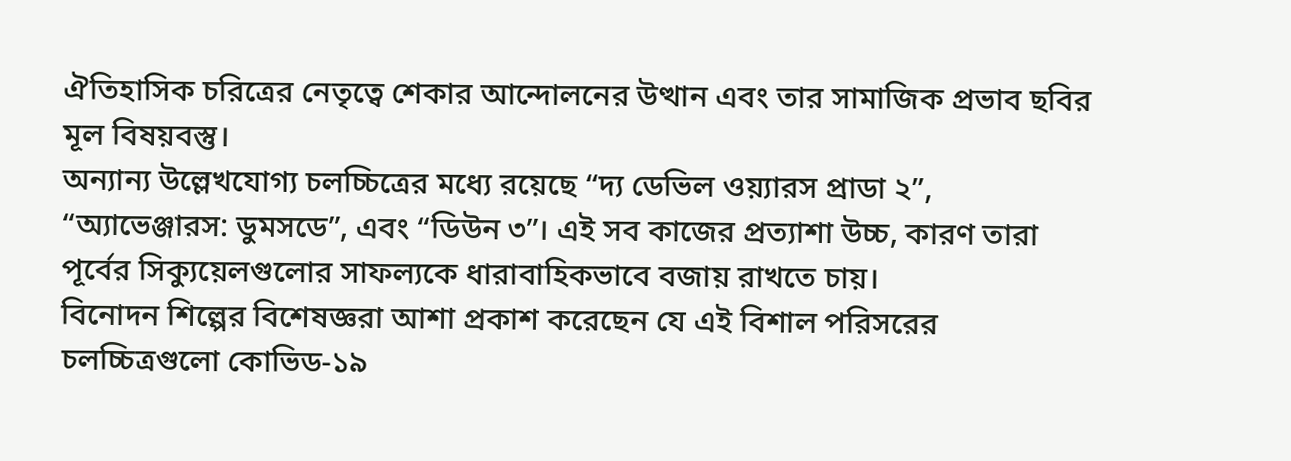ঐতিহাসিক চরিত্রের নেতৃত্বে শেকার আন্দোলনের উত্থান এবং তার সামাজিক প্রভাব ছবির মূল বিষয়বস্তু।
অন্যান্য উল্লেখযোগ্য চলচ্চিত্রের মধ্যে রয়েছে “দ্য ডেভিল ওয়্যারস প্রাডা ২”, “অ্যাভেঞ্জারস: ডুমসডে”, এবং “ডিউন ৩”। এই সব কাজের প্রত্যাশা উচ্চ, কারণ তারা পূর্বের সিক্যুয়েলগুলোর সাফল্যকে ধারাবাহিকভাবে বজায় রাখতে চায়।
বিনোদন শিল্পের বিশেষজ্ঞরা আশা প্রকাশ করেছেন যে এই বিশাল পরিসরের চলচ্চিত্রগুলো কোভিড-১৯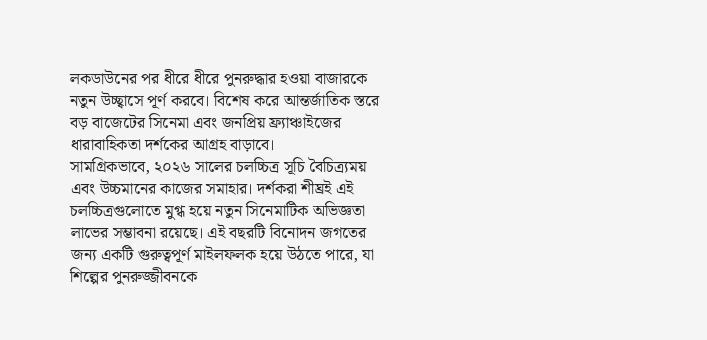লকডাউনের পর ধীরে ধীরে পুনরুদ্ধার হওয়া বাজারকে নতুন উচ্ছ্বাসে পূর্ণ করবে। বিশেষ করে আন্তর্জাতিক স্তরে বড় বাজেটের সিনেমা এবং জনপ্রিয় ফ্র্যাঞ্চাইজের ধারাবাহিকতা দর্শকের আগ্রহ বাড়াবে।
সামগ্রিকভাবে, ২০২৬ সালের চলচ্চিত্র সূচি বৈচিত্র্যময় এবং উচ্চমানের কাজের সমাহার। দর্শকরা শীঘ্রই এই চলচ্চিত্রগুলোতে মুগ্ধ হয়ে নতুন সিনেমাটিক অভিজ্ঞতা লাভের সম্ভাবনা রয়েছে। এই বছরটি বিনোদন জগতের জন্য একটি গুরুত্বপূর্ণ মাইলফলক হয়ে উঠতে পারে, যা শিল্পের পুনরুজ্জীবনকে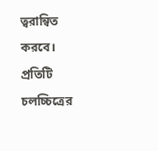ত্বরান্বিত করবে।
প্রতিটি চলচ্চিত্রের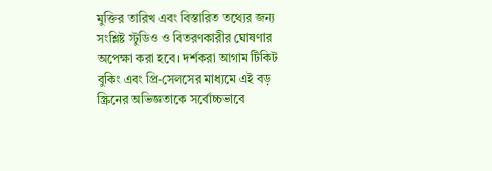মুক্তির তারিখ এবং বিস্তারিত তথ্যের জন্য সংশ্লিষ্ট স্টুডিও ও বিতরণকারীর ঘোষণার অপেক্ষা করা হবে। দর্শকরা আগাম টিকিট বুকিং এবং প্রি-সেলসের মাধ্যমে এই বড় স্ক্রিনের অভিজ্ঞতাকে সর্বোচ্চভাবে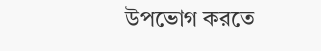উপভোগ করতে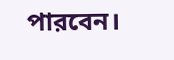পারবেন।